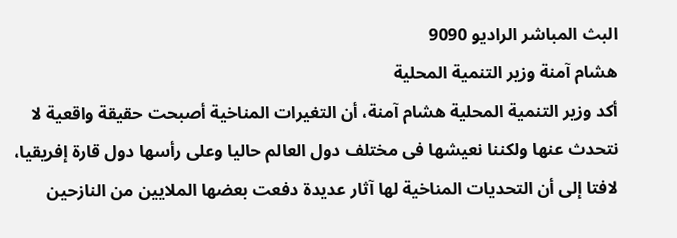البث المباشر الراديو 9090
هشام آمنة وزير التنمية المحلية
أكد وزير التنمية المحلية هشام آمنة، أن التغيرات المناخية أصبحت حقيقة واقعية لا نتحدث عنها ولكننا نعيشها فى مختلف دول العالم حاليا وعلى رأسها دول قارة إفريقيا، لافتا إلى أن التحديات المناخية لها آثار عديدة دفعت بعضها الملايين من النازحين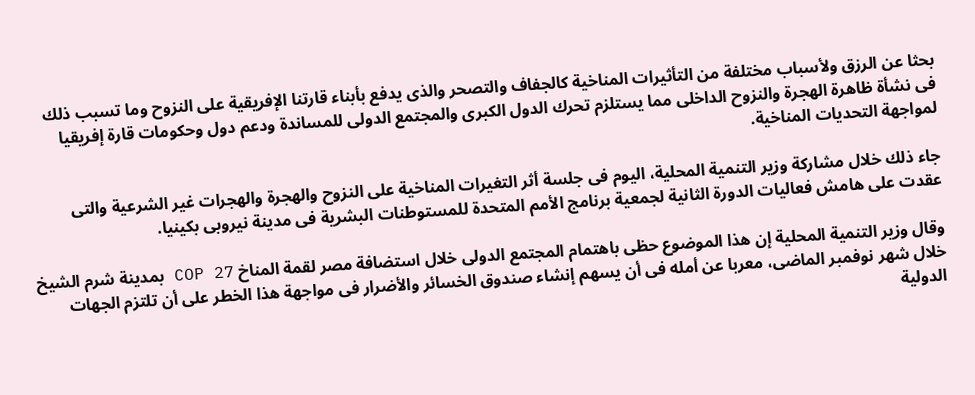بحثا عن الرزق ولأسباب مختلفة من التأثيرات المناخية كالجفاف والتصحر والذى يدفع بأبناء قارتنا الإفريقية على النزوح وما تسبب ذلك فى نشأة ظاهرة الهجرة والنزوح الداخلى مما يستلزم تحرك الدول الكبرى والمجتمع الدولى للمساندة ودعم دول وحكومات قارة إفريقيا لمواجهة التحديات المناخية.

جاء ذلك خلال مشاركة وزير التنمية المحلية، اليوم فى جلسة أثر التغيرات المناخية على النزوح والهجرة والهجرات غير الشرعية والتى عقدت على هامش فعاليات الدورة الثانية لجمعية برنامج الأمم المتحدة للمستوطنات البشرية فى مدينة نيروبى بكينيا.

وقال وزير التنمية المحلية إن هذا الموضوع حظى باهتمام المجتمع الدولى خلال استضافة مصر لقمة المناخ COP 27 بمدينة شرم الشيخ خلال شهر نوفمبر الماضى، معربا عن أمله فى أن يسهم إنشاء صندوق الخسائر والأضرار فى مواجهة هذا الخطر على أن تلتزم الجهات الدولية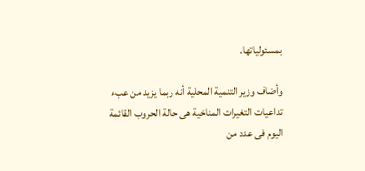بمسئولياتها.

وأضاف وزير التنمية المحلية أنه ربما يزيد من عبء تداعيات التغيرات المناخية هى حالة الحروب القائمة اليوم فى عدد من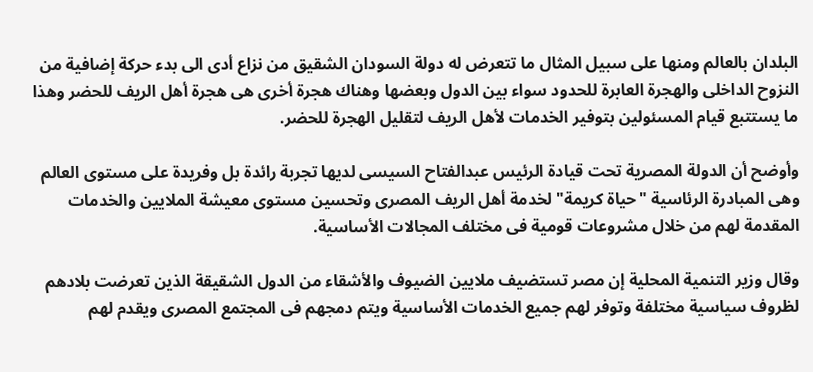البلدان بالعالم ومنها على سبيل المثال ما تتعرض له دولة السودان الشقيق من نزاع أدى الى بدء حركة إضافية من النزوح الداخلى والهجرة العابرة للحدود سواء بين الدول وبعضها وهناك هجرة أخرى هى هجرة أهل الريف للحضر وهذا ما يستتبع قيام المسئولين بتوفير الخدمات لأهل الريف لتقليل الهجرة للحضر.

وأوضح أن الدولة المصرية تحت قيادة الرئيس عبدالفتاح السيسى لديها تجربة رائدة بل وفريدة على مستوى العالم وهى المبادرة الرئاسية "حياة كريمة" لخدمة أهل الريف المصرى وتحسين مستوى معيشة الملايين والخدمات المقدمة لهم من خلال مشروعات قومية فى مختلف المجالات الأساسية.

وقال وزير التنمية المحلية إن مصر تستضيف ملايين الضيوف والأشقاء من الدول الشقيقة الذين تعرضت بلادهم لظروف سياسية مختلفة وتوفر لهم جميع الخدمات الأساسية ويتم دمجهم فى المجتمع المصرى ويقدم لهم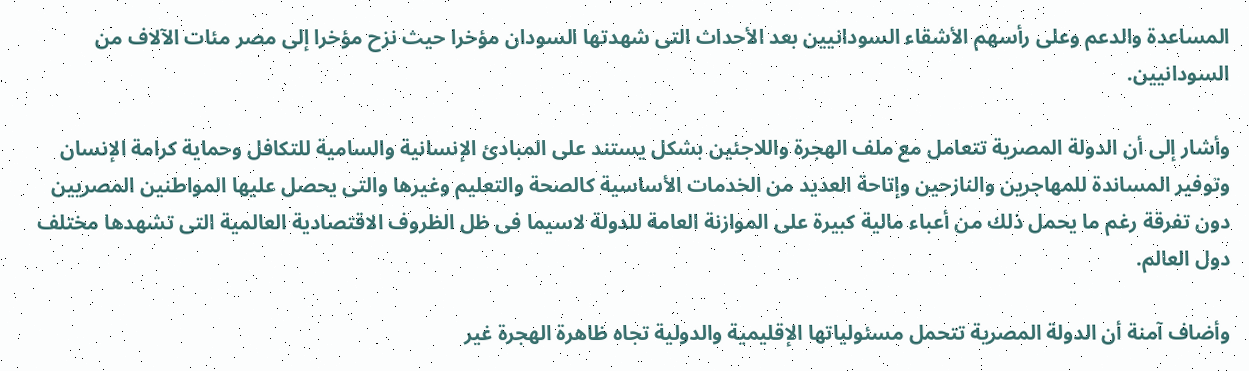المساعدة والدعم وعلى رأسهم الأشقاء السودانيين بعد الأحداث التى شهدتها السودان مؤخرا حيث نزح مؤخرا إلى مصر مئات الآلاف من السودانيين.

وأشار إلى أن الدولة المصرية تتعامل مع ملف الهجرة واللاجئين بشكل يستند على المبادئ الإنسانية والسامية للتكافل وحماية كرامة الإنسان وتوفير المساندة للمهاجرين والنازحين وإتاحة العديد من الخدمات الأساسية كالصحة والتعليم وغيرها والتى يحصل عليها المواطنين المصريين دون تفرقة رغم ما يحمل ذلك من أعباء مالية كبيرة على الموازنة العامة للدولة لاسيما فى ظل الظروف الاقتصادية العالمية التى تشهدها مختلف دول العالم.

وأضاف آمنة أن الدولة المصرية تتحمل مسئولياتها الإقليمية والدولية تجاه ظاهرة الهجرة غير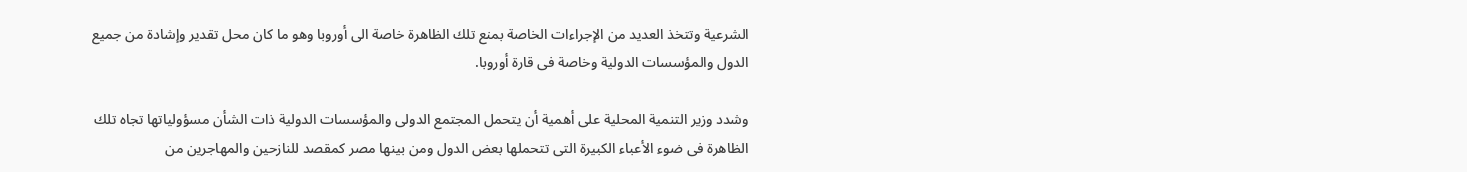الشرعية وتتخذ العديد من الإجراءات الخاصة بمنع تلك الظاهرة خاصة الى أوروبا وهو ما كان محل تقدير وإشادة من جميع الدول والمؤسسات الدولية وخاصة فى قارة أوروبا.

وشدد وزير التنمية المحلية على أهمية أن يتحمل المجتمع الدولى والمؤسسات الدولية ذات الشأن مسؤولياتها تجاه تلك الظاهرة فى ضوء الأعباء الكبيرة التى تتحملها بعض الدول ومن بينها مصر كمقصد للنازحين والمهاجرين من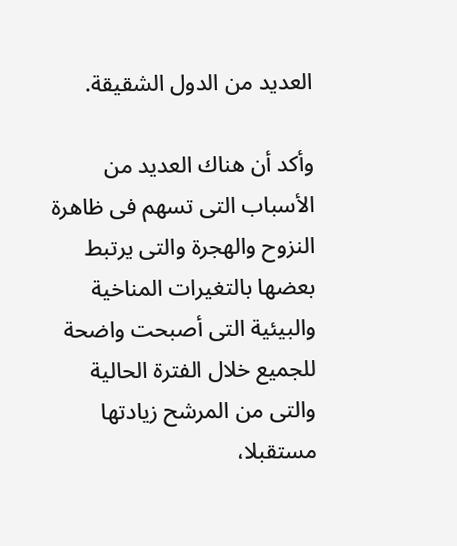العديد من الدول الشقيقة.

وأكد أن هناك العديد من الأسباب التى تسهم فى ظاهرة النزوح والهجرة والتى يرتبط بعضها بالتغيرات المناخية والبيئية التى أصبحت واضحة للجميع خلال الفترة الحالية والتى من المرشح زيادتها مستقبلا،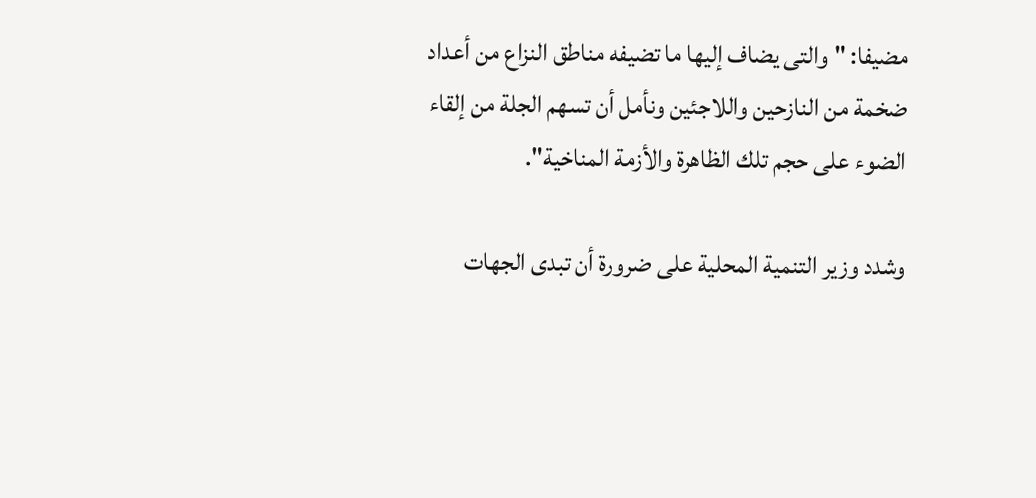مضيفا: "والتى يضاف إليها ما تضيفه مناطق النزاع من أعداد ضخمة من النازحين واللاجئين ونأمل أن تسهم الجلة من إلقاء الضوء على حجم تلك الظاهرة والأزمة المناخية".

وشدد وزير التنمية المحلية على ضرورة أن تبدى الجهات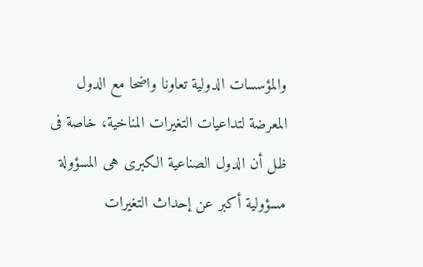والمؤسسات الدولية تعاونا واضحا مع الدول المعرضة لتداعيات التغيرات المناخية، خاصة فى ظل أن الدول الصناعية الكبرى هى المسؤولة مسؤولية أكبر عن إحداث التغيرات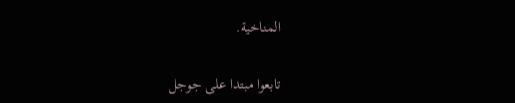المناخية.

تابعوا مبتدا على جوجل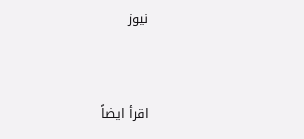نيوز


اقرأ ايضاً